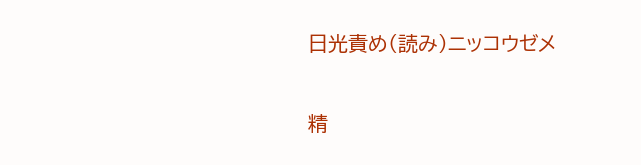日光責め(読み)ニッコウゼメ

精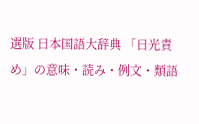選版 日本国語大辞典 「日光責め」の意味・読み・例文・類語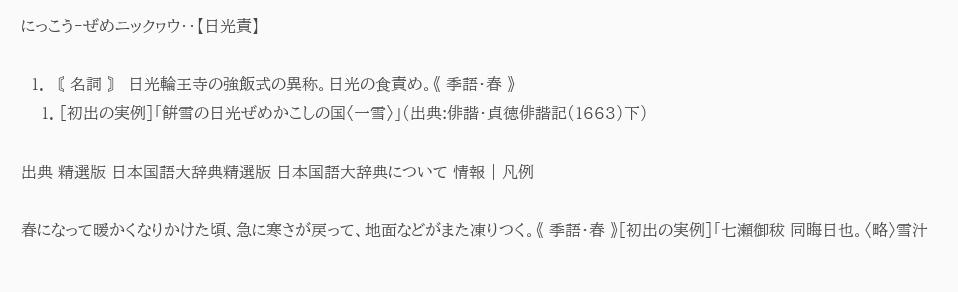にっこう‐ぜめニックヮウ‥【日光責】

  1. 〘 名詞 〙 日光輪王寺の強飯式の異称。日光の食責め。《 季語・春 》
    1. [初出の実例]「餠雪の日光ぜめかこしの国〈一雪〉」(出典:俳諧・貞徳俳諧記(1663)下)

出典 精選版 日本国語大辞典精選版 日本国語大辞典について 情報 | 凡例

春になって暖かくなりかけた頃、急に寒さが戻って、地面などがまた凍りつく。《 季語・春 》[初出の実例]「七瀬御秡 同晦日也。〈略〉雪汁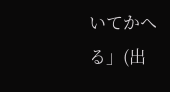いてかへる」(出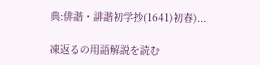典:俳諧・誹諧初学抄(1641)初春)...

凍返るの用語解説を読む